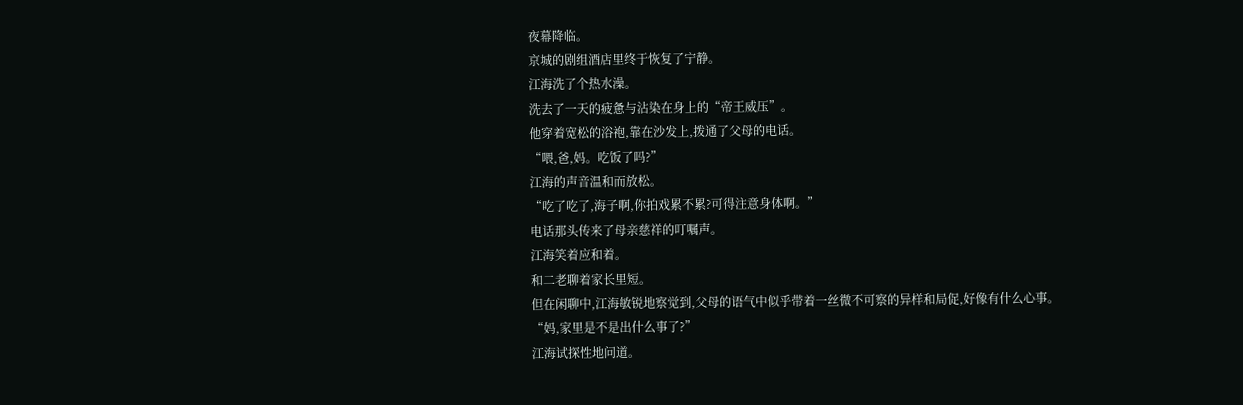夜幕降临。
京城的剧组酒店里终于恢复了宁静。
江海洗了个热水澡。
洗去了一天的疲惫与沾染在身上的“帝王威压”。
他穿着宽松的浴袍,靠在沙发上,拨通了父母的电话。
“喂,爸,妈。吃饭了吗?”
江海的声音温和而放松。
“吃了吃了,海子啊,你拍戏累不累?可得注意身体啊。”
电话那头传来了母亲慈祥的叮嘱声。
江海笑着应和着。
和二老聊着家长里短。
但在闲聊中,江海敏锐地察觉到,父母的语气中似乎带着一丝微不可察的异样和局促,好像有什么心事。
“妈,家里是不是出什么事了?”
江海试探性地问道。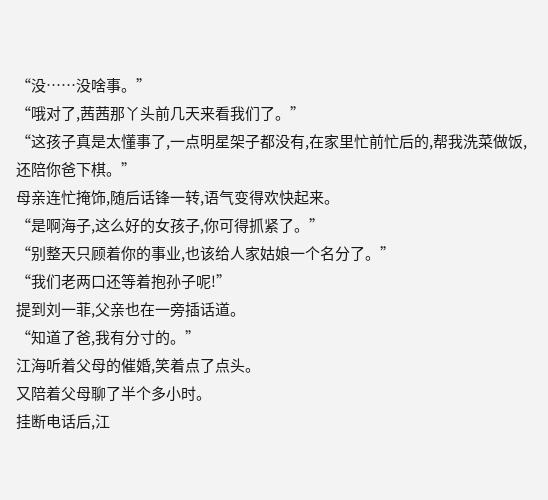“没……没啥事。”
“哦对了,茜茜那丫头前几天来看我们了。”
“这孩子真是太懂事了,一点明星架子都没有,在家里忙前忙后的,帮我洗菜做饭,还陪你爸下棋。”
母亲连忙掩饰,随后话锋一转,语气变得欢快起来。
“是啊海子,这么好的女孩子,你可得抓紧了。”
“别整天只顾着你的事业,也该给人家姑娘一个名分了。”
“我们老两口还等着抱孙子呢!”
提到刘一菲,父亲也在一旁插话道。
“知道了爸,我有分寸的。”
江海听着父母的催婚,笑着点了点头。
又陪着父母聊了半个多小时。
挂断电话后,江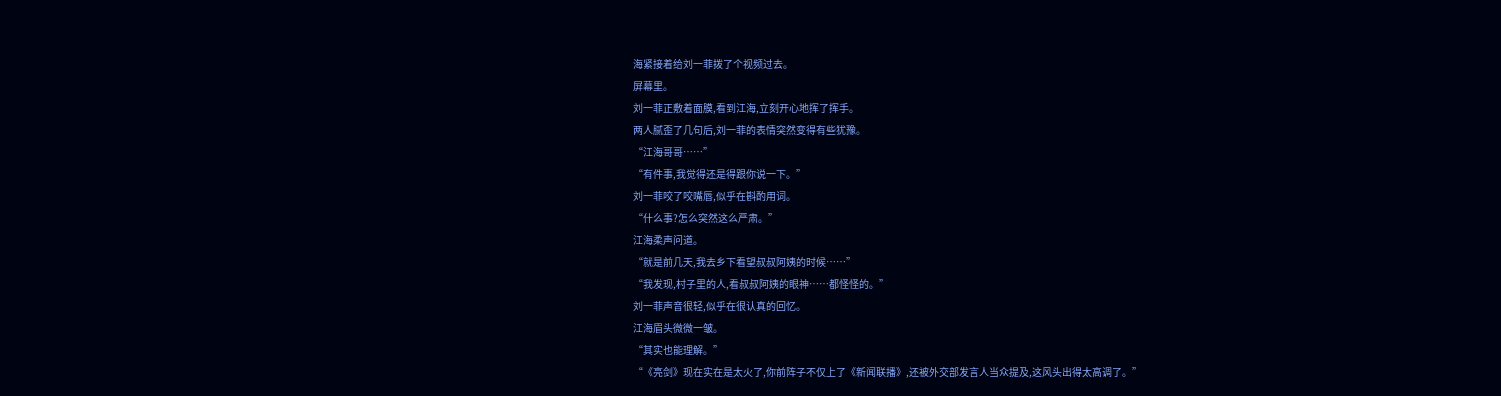海紧接着给刘一菲拨了个视频过去。
屏幕里。
刘一菲正敷着面膜,看到江海,立刻开心地挥了挥手。
两人腻歪了几句后,刘一菲的表情突然变得有些犹豫。
“江海哥哥……”
“有件事,我觉得还是得跟你说一下。”
刘一菲咬了咬嘴唇,似乎在斟酌用词。
“什么事?怎么突然这么严肃。”
江海柔声问道。
“就是前几天,我去乡下看望叔叔阿姨的时候……”
“我发现,村子里的人,看叔叔阿姨的眼神……都怪怪的。”
刘一菲声音很轻,似乎在很认真的回忆。
江海眉头微微一皱。
“其实也能理解。”
“《亮剑》现在实在是太火了,你前阵子不仅上了《新闻联播》,还被外交部发言人当众提及,这风头出得太高调了。”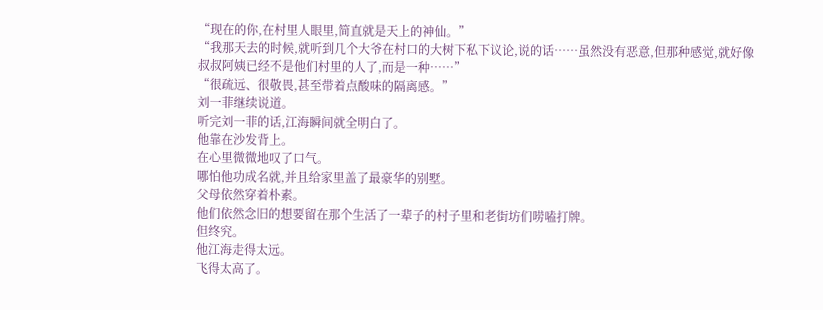“现在的你,在村里人眼里,简直就是天上的神仙。”
“我那天去的时候,就听到几个大爷在村口的大树下私下议论,说的话……虽然没有恶意,但那种感觉,就好像叔叔阿姨已经不是他们村里的人了,而是一种……”
“很疏远、很敬畏,甚至带着点酸味的隔离感。”
刘一菲继续说道。
听完刘一菲的话,江海瞬间就全明白了。
他靠在沙发背上。
在心里微微地叹了口气。
哪怕他功成名就,并且给家里盖了最豪华的别墅。
父母依然穿着朴素。
他们依然念旧的想要留在那个生活了一辈子的村子里和老街坊们唠嗑打牌。
但终究。
他江海走得太远。
飞得太高了。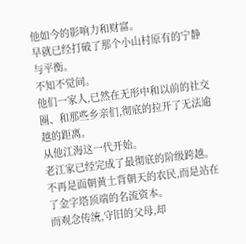他如今的影响力和财富。
早就已经打破了那个小山村原有的宁静与平衡。
不知不觉间。
他们一家人,已然在无形中和以前的社交圈、和那些乡亲们,彻底的拉开了无法逾越的距离。
从他江海这一代开始。
老江家已经完成了最彻底的阶级跨越。
不再是面朝黄土背朝天的农民,而是站在了金字塔顶端的名流资本。
而观念传统,守旧的父母,却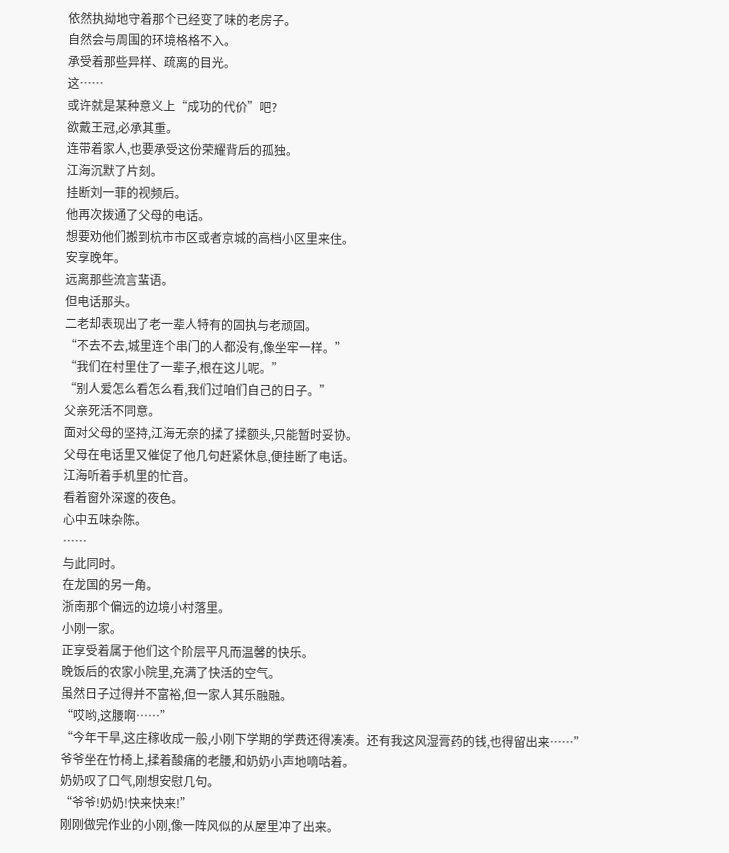依然执拗地守着那个已经变了味的老房子。
自然会与周围的环境格格不入。
承受着那些异样、疏离的目光。
这……
或许就是某种意义上“成功的代价”吧?
欲戴王冠,必承其重。
连带着家人,也要承受这份荣耀背后的孤独。
江海沉默了片刻。
挂断刘一菲的视频后。
他再次拨通了父母的电话。
想要劝他们搬到杭市市区或者京城的高档小区里来住。
安享晚年。
远离那些流言蜚语。
但电话那头。
二老却表现出了老一辈人特有的固执与老顽固。
“不去不去,城里连个串门的人都没有,像坐牢一样。”
“我们在村里住了一辈子,根在这儿呢。”
“别人爱怎么看怎么看,我们过咱们自己的日子。”
父亲死活不同意。
面对父母的坚持,江海无奈的揉了揉额头,只能暂时妥协。
父母在电话里又催促了他几句赶紧休息,便挂断了电话。
江海听着手机里的忙音。
看着窗外深邃的夜色。
心中五味杂陈。
……
与此同时。
在龙国的另一角。
浙南那个偏远的边境小村落里。
小刚一家。
正享受着属于他们这个阶层平凡而温馨的快乐。
晚饭后的农家小院里,充满了快活的空气。
虽然日子过得并不富裕,但一家人其乐融融。
“哎哟,这腰啊……”
“今年干旱,这庄稼收成一般,小刚下学期的学费还得凑凑。还有我这风湿膏药的钱,也得留出来……”
爷爷坐在竹椅上,揉着酸痛的老腰,和奶奶小声地嘀咕着。
奶奶叹了口气,刚想安慰几句。
“爷爷!奶奶!快来快来!”
刚刚做完作业的小刚,像一阵风似的从屋里冲了出来。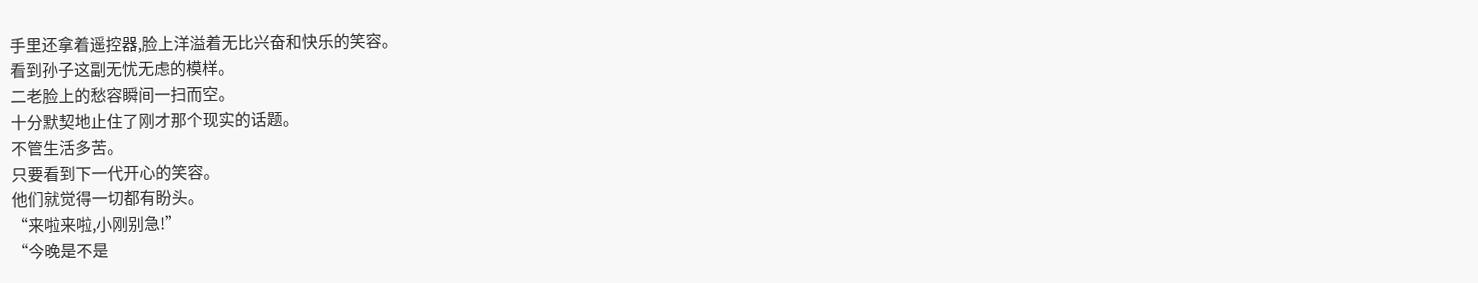手里还拿着遥控器,脸上洋溢着无比兴奋和快乐的笑容。
看到孙子这副无忧无虑的模样。
二老脸上的愁容瞬间一扫而空。
十分默契地止住了刚才那个现实的话题。
不管生活多苦。
只要看到下一代开心的笑容。
他们就觉得一切都有盼头。
“来啦来啦,小刚别急!”
“今晚是不是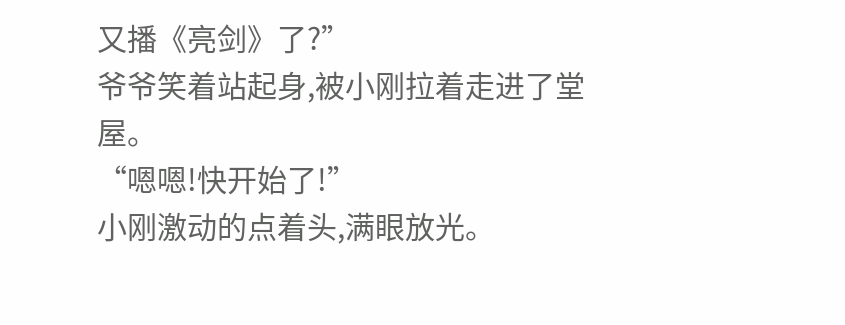又播《亮剑》了?”
爷爷笑着站起身,被小刚拉着走进了堂屋。
“嗯嗯!快开始了!”
小刚激动的点着头,满眼放光。